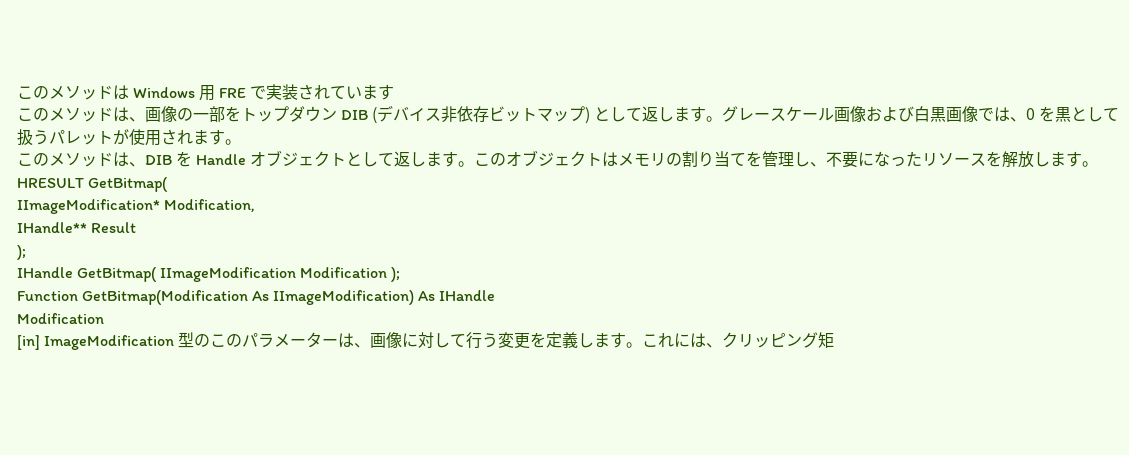このメソッドは Windows 用 FRE で実装されています
このメソッドは、画像の一部をトップダウン DIB (デバイス非依存ビットマップ) として返します。グレースケール画像および白黒画像では、0 を黒として扱うパレットが使用されます。
このメソッドは、DIB を Handle オブジェクトとして返します。このオブジェクトはメモリの割り当てを管理し、不要になったリソースを解放します。
HRESULT GetBitmap(
IImageModification* Modification,
IHandle** Result
);
IHandle GetBitmap( IImageModification Modification );
Function GetBitmap(Modification As IImageModification) As IHandle
Modification
[in] ImageModification 型のこのパラメーターは、画像に対して行う変更を定義します。これには、クリッピング矩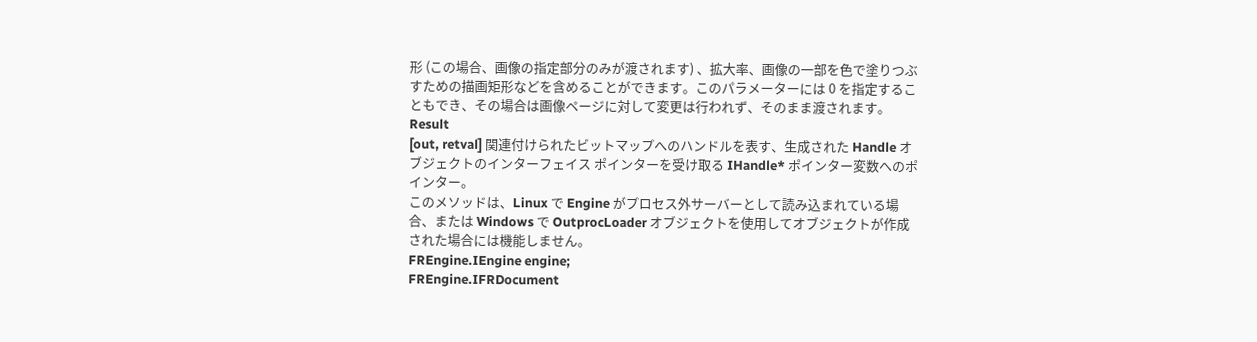形 (この場合、画像の指定部分のみが渡されます) 、拡大率、画像の一部を色で塗りつぶすための描画矩形などを含めることができます。このパラメーターには 0 を指定することもでき、その場合は画像ページに対して変更は行われず、そのまま渡されます。
Result
[out, retval] 関連付けられたビットマップへのハンドルを表す、生成された Handle オブジェクトのインターフェイス ポインターを受け取る IHandle* ポインター変数へのポインター。
このメソッドは、Linux で Engine がプロセス外サーバーとして読み込まれている場合、または Windows で OutprocLoader オブジェクトを使用してオブジェクトが作成された場合には機能しません。
FREngine.IEngine engine;
FREngine.IFRDocument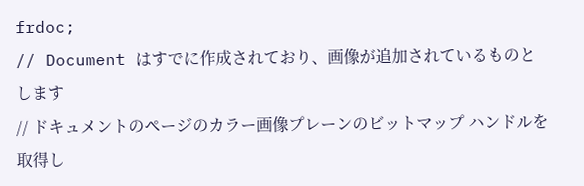frdoc;
// Document はすでに作成されており、画像が追加されているものとします
// ドキュメントのページのカラー画像プレーンのビットマップ ハンドルを取得し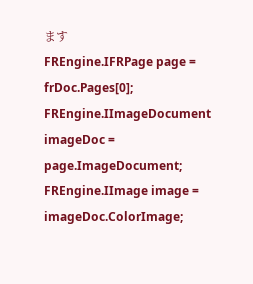ます
FREngine.IFRPage page = frDoc.Pages[0];
FREngine.IImageDocument imageDoc = page.ImageDocument;
FREngine.IImage image = imageDoc.ColorImage;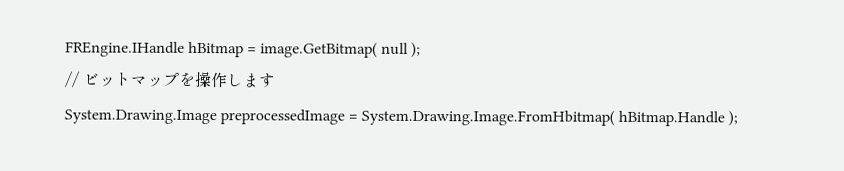FREngine.IHandle hBitmap = image.GetBitmap( null );
// ビットマップを操作します
System.Drawing.Image preprocessedImage = System.Drawing.Image.FromHbitmap( hBitmap.Handle );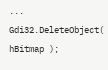...
Gdi32.DeleteObject( hBitmap );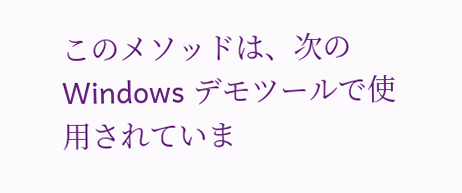このメソッドは、次の Windows デモツールで使用されていま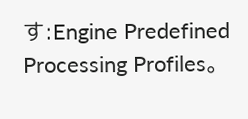す:Engine Predefined Processing Profiles。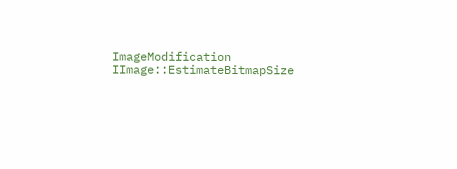ImageModification
IImage::EstimateBitmapSize